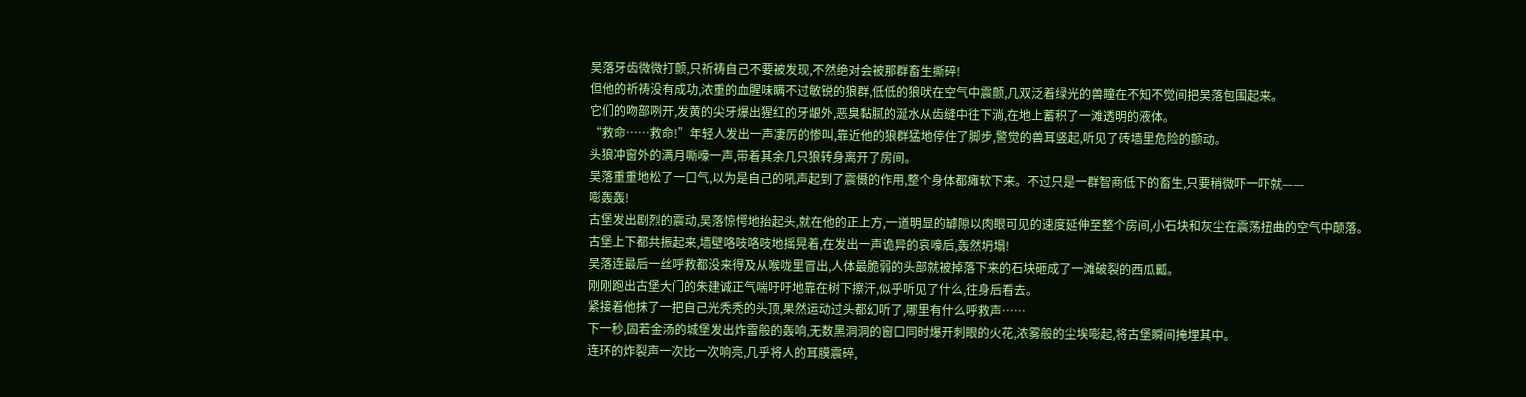吴落牙齿微微打颤,只祈祷自己不要被发现,不然绝对会被那群畜生撕碎!
但他的祈祷没有成功,浓重的血腥味瞒不过敏锐的狼群,低低的狼吠在空气中震颤,几双泛着绿光的兽瞳在不知不觉间把吴落包围起来。
它们的吻部咧开,发黄的尖牙爆出猩红的牙龈外,恶臭黏腻的涎水从齿缝中往下淌,在地上蓄积了一滩透明的液体。
“救命……救命!”年轻人发出一声凄厉的惨叫,靠近他的狼群猛地停住了脚步,警觉的兽耳竖起,听见了砖墙里危险的颤动。
头狼冲窗外的满月嘶嚎一声,带着其余几只狼转身离开了房间。
吴落重重地松了一口气,以为是自己的吼声起到了震慑的作用,整个身体都瘫软下来。不过只是一群智商低下的畜生,只要稍微吓一吓就——
嘭轰轰!
古堡发出剧烈的震动,吴落惊愕地抬起头,就在他的正上方,一道明显的罅隙以肉眼可见的速度延伸至整个房间,小石块和灰尘在震荡扭曲的空气中颠落。
古堡上下都共振起来,墙壁咯吱咯吱地摇晃着,在发出一声诡异的哀嚎后,轰然坍塌!
吴落连最后一丝呼救都没来得及从喉咙里冒出,人体最脆弱的头部就被掉落下来的石块砸成了一滩破裂的西瓜瓤。
刚刚跑出古堡大门的朱建诚正气喘吁吁地靠在树下擦汗,似乎听见了什么,往身后看去。
紧接着他抹了一把自己光秃秃的头顶,果然运动过头都幻听了,哪里有什么呼救声……
下一秒,固若金汤的城堡发出炸雷般的轰响,无数黑洞洞的窗口同时爆开刺眼的火花,浓雾般的尘埃嘭起,将古堡瞬间掩埋其中。
连环的炸裂声一次比一次响亮,几乎将人的耳膜震碎,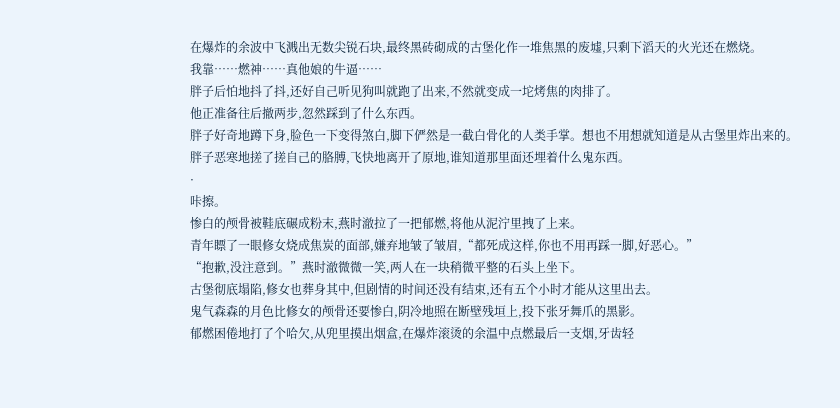在爆炸的余波中飞溅出无数尖锐石块,最终黑砖砌成的古堡化作一堆焦黑的废墟,只剩下滔天的火光还在燃烧。
我靠……燃神……真他娘的牛逼……
胖子后怕地抖了抖,还好自己听见狗叫就跑了出来,不然就变成一坨烤焦的肉排了。
他正准备往后撤两步,忽然踩到了什么东西。
胖子好奇地蹲下身,脸色一下变得煞白,脚下俨然是一截白骨化的人类手掌。想也不用想就知道是从古堡里炸出来的。
胖子恶寒地搓了搓自己的胳膊,飞快地离开了原地,谁知道那里面还埋着什么鬼东西。
·
咔擦。
惨白的颅骨被鞋底碾成粉末,燕时澈拉了一把郁燃,将他从泥泞里拽了上来。
青年瞟了一眼修女烧成焦炭的面部,嫌弃地皱了皱眉,“都死成这样,你也不用再踩一脚,好恶心。”
“抱歉,没注意到。”燕时澈微微一笑,两人在一块稍微平整的石头上坐下。
古堡彻底塌陷,修女也葬身其中,但剧情的时间还没有结束,还有五个小时才能从这里出去。
鬼气森森的月色比修女的颅骨还要惨白,阴冷地照在断壁残垣上,投下张牙舞爪的黑影。
郁燃困倦地打了个哈欠,从兜里摸出烟盒,在爆炸滚烫的余温中点燃最后一支烟,牙齿轻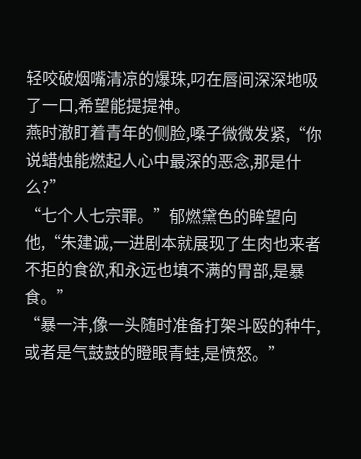轻咬破烟嘴清凉的爆珠,叼在唇间深深地吸了一口,希望能提提神。
燕时澈盯着青年的侧脸,嗓子微微发紧,“你说蜡烛能燃起人心中最深的恶念,那是什么?”
“七个人七宗罪。”郁燃黛色的眸望向他,“朱建诚,一进剧本就展现了生肉也来者不拒的食欲,和永远也填不满的胃部,是暴食。”
“暴一沣,像一头随时准备打架斗殴的种牛,或者是气鼓鼓的瞪眼青蛙,是愤怒。”